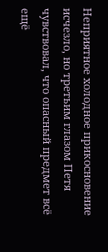Неприятное холодное прикосновение исчезло, но третьим глазом Петя чувствовал, что опасный предмет всё ещё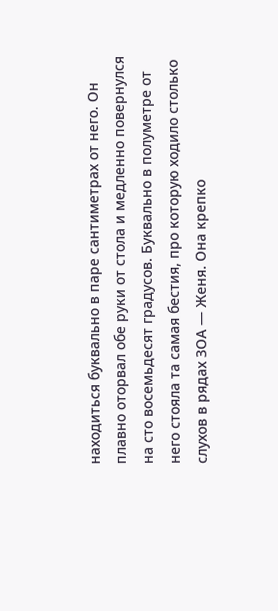находиться буквально в паре сантиметрах от него. Он плавно оторвал обе руки от стола и медленно повернулся на сто восемьдесят градусов. Буквально в полуметре от него стояла та самая бестия, про которую ходило столько слухов в рядах ЗОА — Женя. Она крепко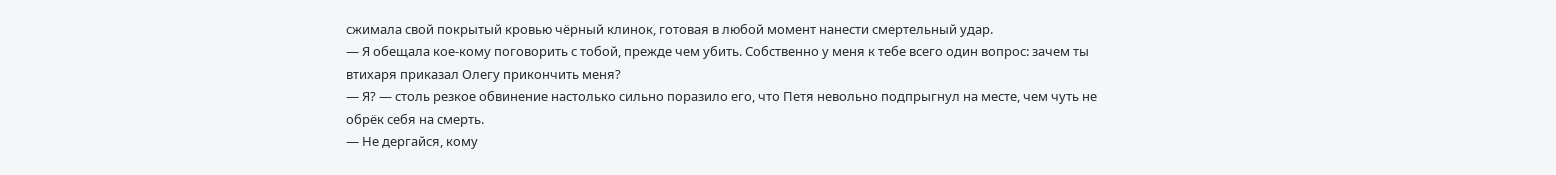сжимала свой покрытый кровью чёрный клинок, готовая в любой момент нанести смертельный удар.
— Я обещала кое-кому поговорить с тобой, прежде чем убить. Собственно у меня к тебе всего один вопрос: зачем ты втихаря приказал Олегу прикончить меня?
— Я? — столь резкое обвинение настолько сильно поразило его, что Петя невольно подпрыгнул на месте, чем чуть не обрёк себя на смерть.
— Не дергайся, кому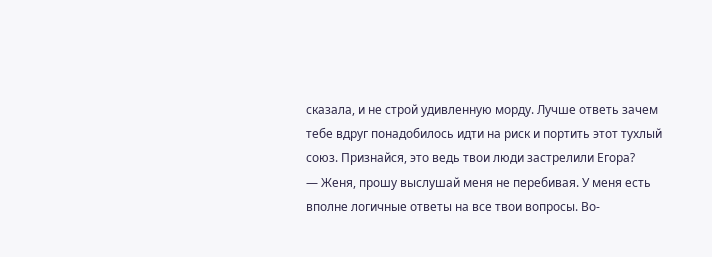сказала, и не строй удивленную морду. Лучше ответь зачем тебе вдруг понадобилось идти на риск и портить этот тухлый союз. Признайся, это ведь твои люди застрелили Егора?
— Женя, прошу выслушай меня не перебивая. У меня есть вполне логичные ответы на все твои вопросы. Во-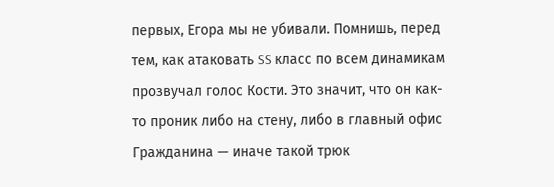первых, Егора мы не убивали. Помнишь, перед тем, как атаковать SS класс по всем динамикам прозвучал голос Кости. Это значит, что он как-то проник либо на стену, либо в главный офис Гражданина — иначе такой трюк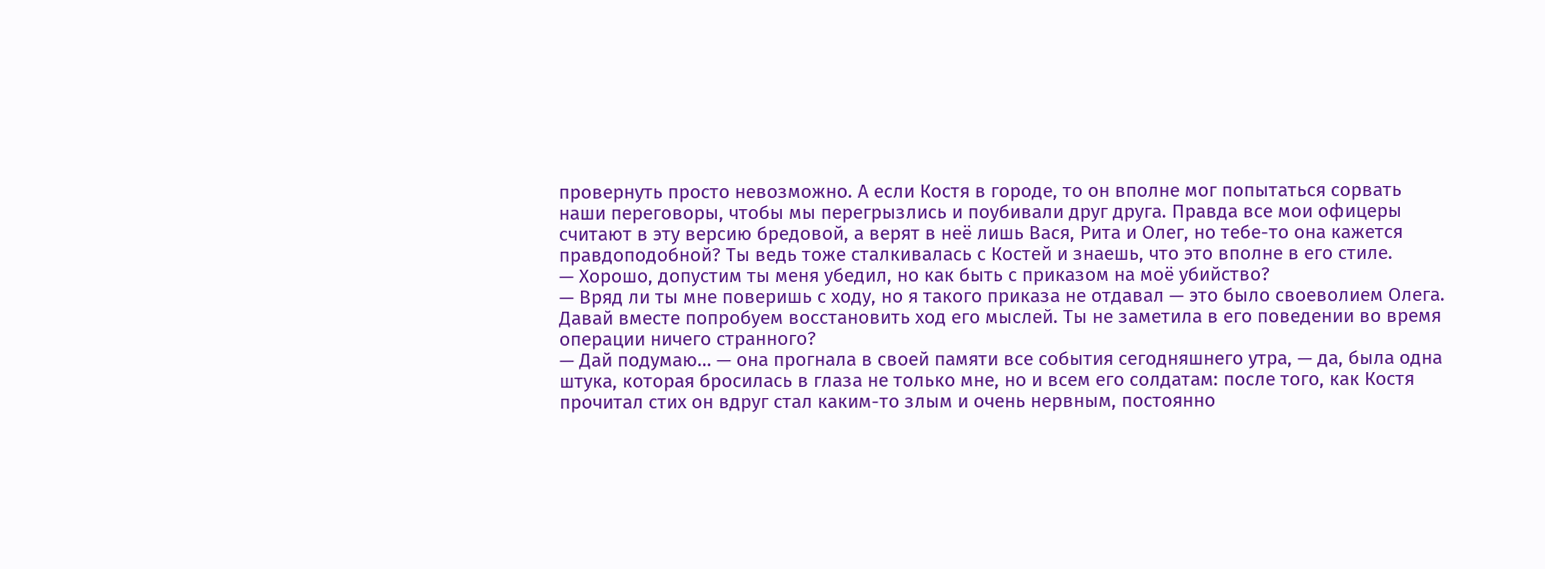провернуть просто невозможно. А если Костя в городе, то он вполне мог попытаться сорвать наши переговоры, чтобы мы перегрызлись и поубивали друг друга. Правда все мои офицеры считают в эту версию бредовой, а верят в неё лишь Вася, Рита и Олег, но тебе-то она кажется правдоподобной? Ты ведь тоже сталкивалась с Костей и знаешь, что это вполне в его стиле.
— Хорошо, допустим ты меня убедил, но как быть с приказом на моё убийство?
— Вряд ли ты мне поверишь с ходу, но я такого приказа не отдавал — это было своеволием Олега. Давай вместе попробуем восстановить ход его мыслей. Ты не заметила в его поведении во время операции ничего странного?
— Дай подумаю… — она прогнала в своей памяти все события сегодняшнего утра, — да, была одна штука, которая бросилась в глаза не только мне, но и всем его солдатам: после того, как Костя прочитал стих он вдруг стал каким-то злым и очень нервным, постоянно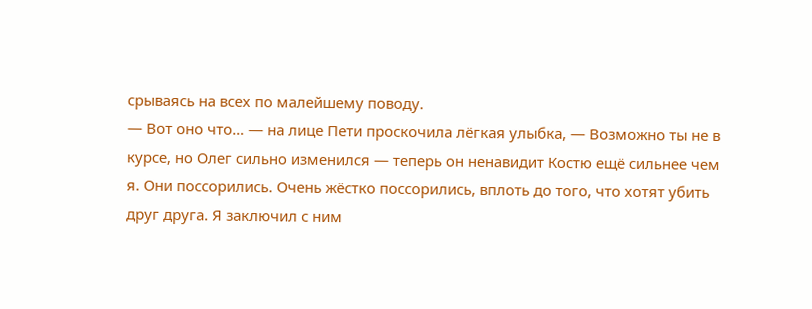срываясь на всех по малейшему поводу.
— Вот оно что… — на лице Пети проскочила лёгкая улыбка, — Возможно ты не в курсе, но Олег сильно изменился — теперь он ненавидит Костю ещё сильнее чем я. Они поссорились. Очень жёстко поссорились, вплоть до того, что хотят убить друг друга. Я заключил с ним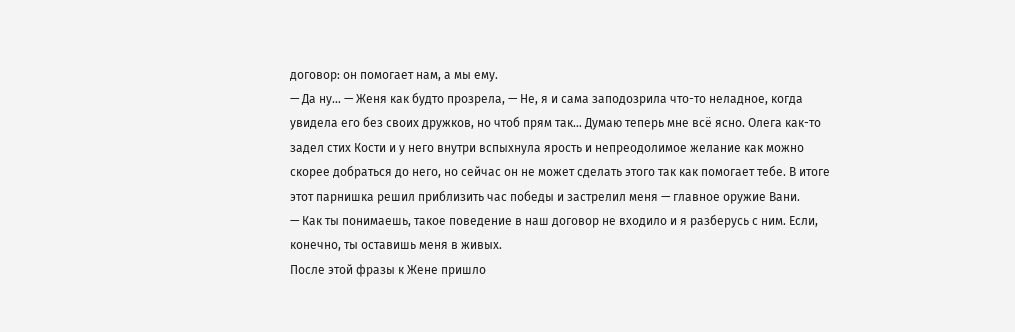договор: он помогает нам, а мы ему.
— Да ну… — Женя как будто прозрела, — Не, я и сама заподозрила что-то неладное, когда увидела его без своих дружков, но чтоб прям так… Думаю теперь мне всё ясно. Олега как-то задел стих Кости и у него внутри вспыхнула ярость и непреодолимое желание как можно скорее добраться до него, но сейчас он не может сделать этого так как помогает тебе. В итоге этот парнишка решил приблизить час победы и застрелил меня — главное оружие Вани.
— Как ты понимаешь, такое поведение в наш договор не входило и я разберусь с ним. Если, конечно, ты оставишь меня в живых.
После этой фразы к Жене пришло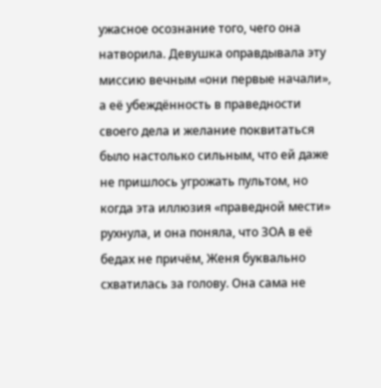ужасное осознание того, чего она натворила. Девушка оправдывала эту миссию вечным «они первые начали», а её убеждённость в праведности своего дела и желание поквитаться было настолько сильным, что ей даже не пришлось угрожать пультом, но когда эта иллюзия «праведной мести» рухнула, и она поняла, что ЗОА в её бедах не причём, Женя буквально схватилась за голову. Она сама не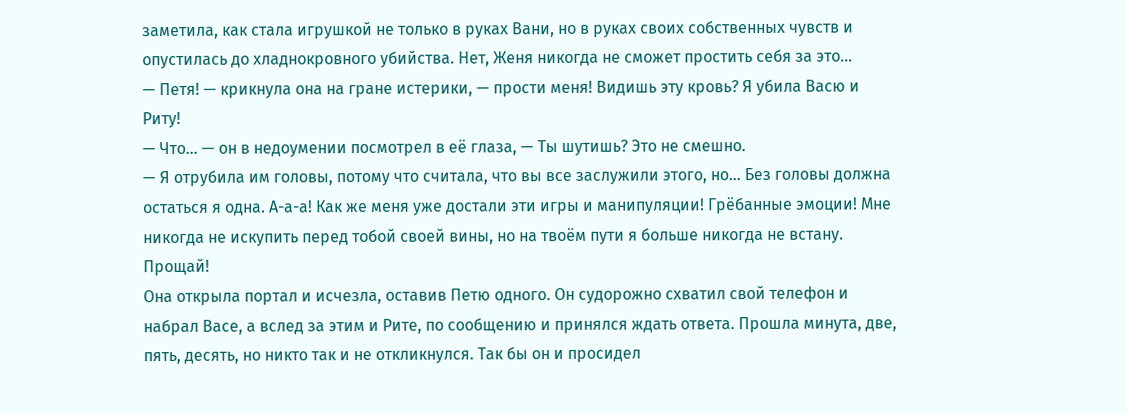заметила, как стала игрушкой не только в руках Вани, но в руках своих собственных чувств и опустилась до хладнокровного убийства. Нет, Женя никогда не сможет простить себя за это…
— Петя! — крикнула она на гране истерики, — прости меня! Видишь эту кровь? Я убила Васю и Риту!
— Что… — он в недоумении посмотрел в её глаза, — Ты шутишь? Это не смешно.
— Я отрубила им головы, потому что считала, что вы все заслужили этого, но… Без головы должна остаться я одна. А-а-а! Как же меня уже достали эти игры и манипуляции! Грёбанные эмоции! Мне никогда не искупить перед тобой своей вины, но на твоём пути я больше никогда не встану. Прощай!
Она открыла портал и исчезла, оставив Петю одного. Он судорожно схватил свой телефон и набрал Васе, а вслед за этим и Рите, по сообщению и принялся ждать ответа. Прошла минута, две, пять, десять, но никто так и не откликнулся. Так бы он и просидел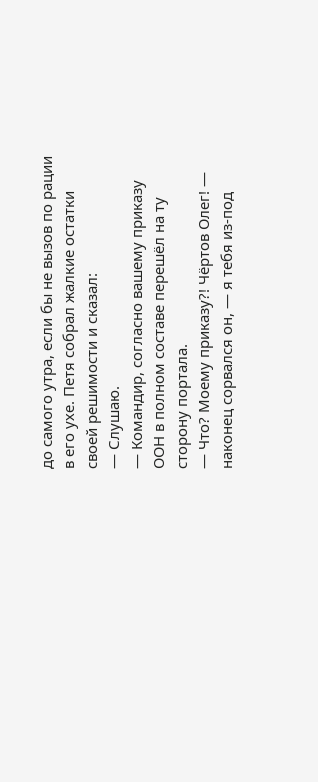до самого утра, если бы не вызов по рации в его ухе. Петя собрал жалкие остатки своей решимости и сказал:
— Слушаю.
— Командир, согласно вашему приказу ООН в полном составе перешёл на ту сторону портала.
— Что? Моему приказу?! Чёртов Олег! — наконец сорвался он, — я тебя из-под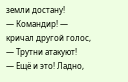земли достану!
— Командир! — кричал другой голос, — Трутни атакуют!
— Ещё и это! Ладно,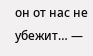он от нас не убежит… —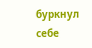буркнул себе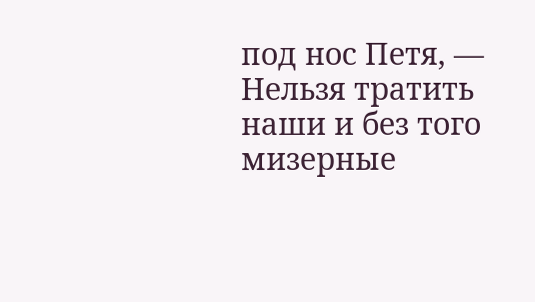под нос Петя, — Нельзя тратить наши и без того мизерные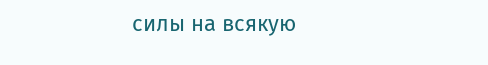силы на всякую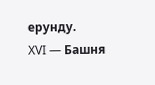ерунду.
XVI — Башня